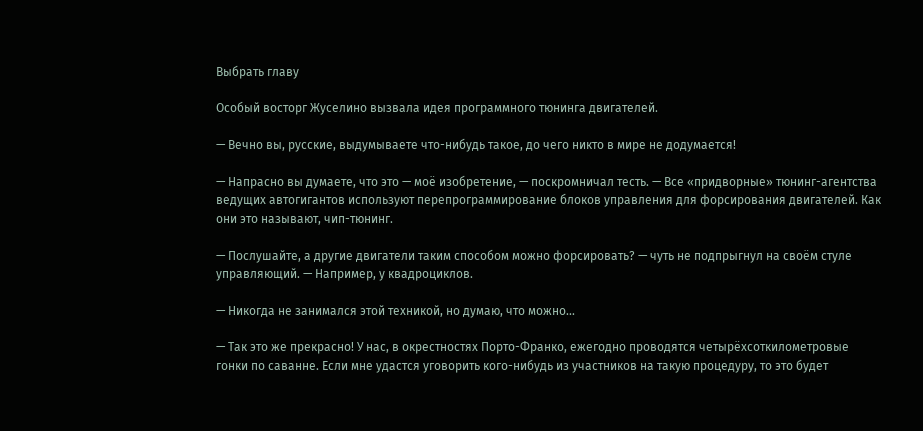Выбрать главу

Особый восторг Жуселино вызвала идея программного тюнинга двигателей.

— Вечно вы, русские, выдумываете что-нибудь такое, до чего никто в мире не додумается!

— Напрасно вы думаете, что это — моё изобретение, — поскромничал тесть. — Все «придворные» тюнинг-агентства ведущих автогигантов используют перепрограммирование блоков управления для форсирования двигателей. Как они это называют, чип-тюнинг.

— Послушайте, а другие двигатели таким способом можно форсировать? — чуть не подпрыгнул на своём стуле управляющий. — Например, у квадроциклов.

— Никогда не занимался этой техникой, но думаю, что можно...

— Так это же прекрасно! У нас, в окрестностях Порто-Франко, ежегодно проводятся четырёхсоткилометровые гонки по саванне. Если мне удастся уговорить кого-нибудь из участников на такую процедуру, то это будет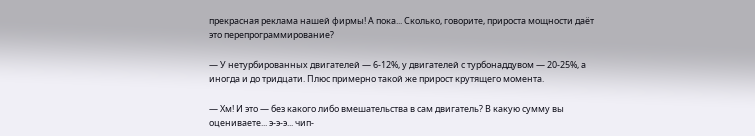прекрасная реклама нашей фирмы! А пока... Сколько, говорите, прироста мощности даёт это перепрограммирование?

— У нетурбированных двигателей — 6-12%, у двигателей с турбонаддувом — 20-25%, а иногда и до тридцати. Плюс примерно такой же прирост крутящего момента.

— Хм! И это — без какого либо вмешательства в сам двигатель? В какую сумму вы оцениваете... э-э-э... чип-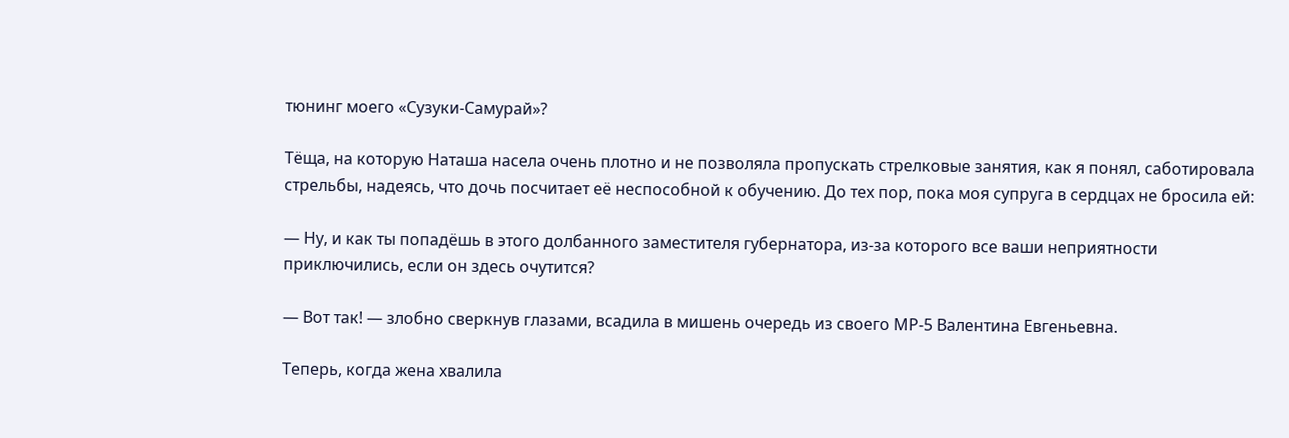тюнинг моего «Сузуки-Самурай»?

Тёща, на которую Наташа насела очень плотно и не позволяла пропускать стрелковые занятия, как я понял, саботировала стрельбы, надеясь, что дочь посчитает её неспособной к обучению. До тех пор, пока моя супруга в сердцах не бросила ей:

— Ну, и как ты попадёшь в этого долбанного заместителя губернатора, из-за которого все ваши неприятности приключились, если он здесь очутится?

— Вот так! — злобно сверкнув глазами, всадила в мишень очередь из своего МР-5 Валентина Евгеньевна.

Теперь, когда жена хвалила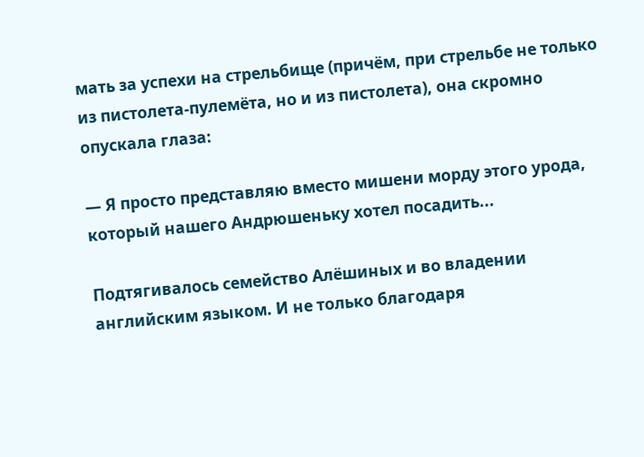мать за успехи на стрельбище (причём, при стрельбе не только из пистолета-пулемёта, но и из пистолета), она скромно опускала глаза:

— Я просто представляю вместо мишени морду этого урода, который нашего Андрюшеньку хотел посадить...

Подтягивалось семейство Алёшиных и во владении английским языком. И не только благодаря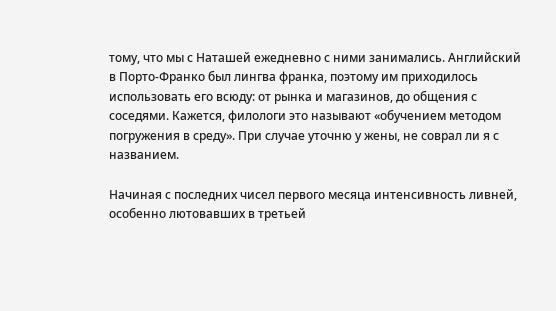тому, что мы с Наташей ежедневно с ними занимались. Английский в Порто-Франко был лингва франка, поэтому им приходилось использовать его всюду: от рынка и магазинов, до общения с соседями. Кажется, филологи это называют «обучением методом погружения в среду». При случае уточню у жены, не соврал ли я с названием.

Начиная с последних чисел первого месяца интенсивность ливней, особенно лютовавших в третьей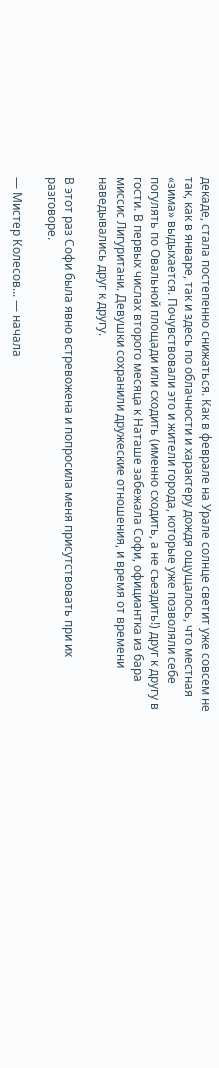декаде, стала постепенно снижаться. Как в феврале на Урале солнце светит уже совсем не так, как в январе, так и здесь по облачности и характеру дождя ощущалось, что местная «зима» выдыхается. Почувствовали это и жители города, которые уже позволяли себе погулять по Овальной площади или сходить (именно сходить, а не съездить!) друг к другу в гости. В первых числах второго месяца к Наташе забежала Софи, официантка из бара миссис Лигуритани. Девушки сохранили дружеские отношения, и время от времени наведывались друг к другу.

В этот раз Софи была явно встревожена и попросила меня присутствовать при их разговоре.

— Мистер Колесов... — начала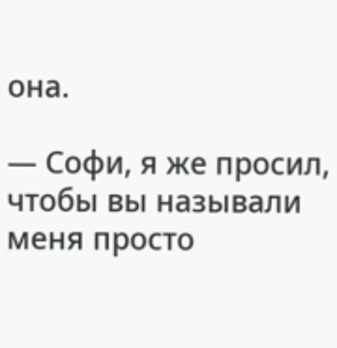она.

— Софи, я же просил, чтобы вы называли меня просто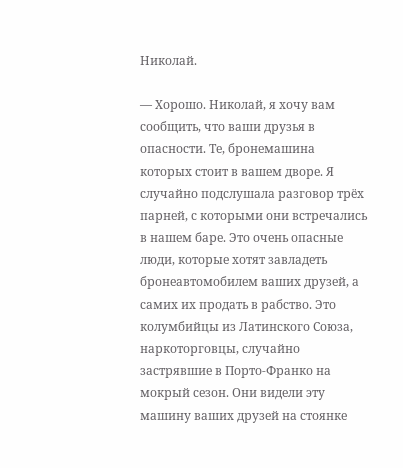Николай.

— Хорошо. Николай, я хочу вам сообщить, что ваши друзья в опасности. Те, бронемашина которых стоит в вашем дворе. Я случайно подслушала разговор трёх парней, с которыми они встречались в нашем баре. Это очень опасные люди, которые хотят завладеть бронеавтомобилем ваших друзей, а самих их продать в рабство. Это колумбийцы из Латинского Союза, наркоторговцы, случайно застрявшие в Порто-Франко на мокрый сезон. Они видели эту машину ваших друзей на стоянке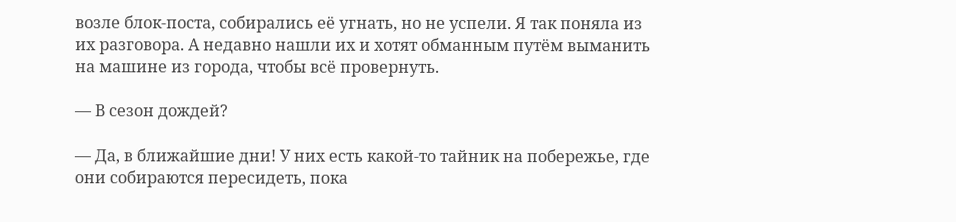возле блок-поста, собирались её угнать, но не успели. Я так поняла из их разговора. А недавно нашли их и хотят обманным путём выманить на машине из города, чтобы всё провернуть.

— В сезон дождей?

— Да, в ближайшие дни! У них есть какой-то тайник на побережье, где они собираются пересидеть, пока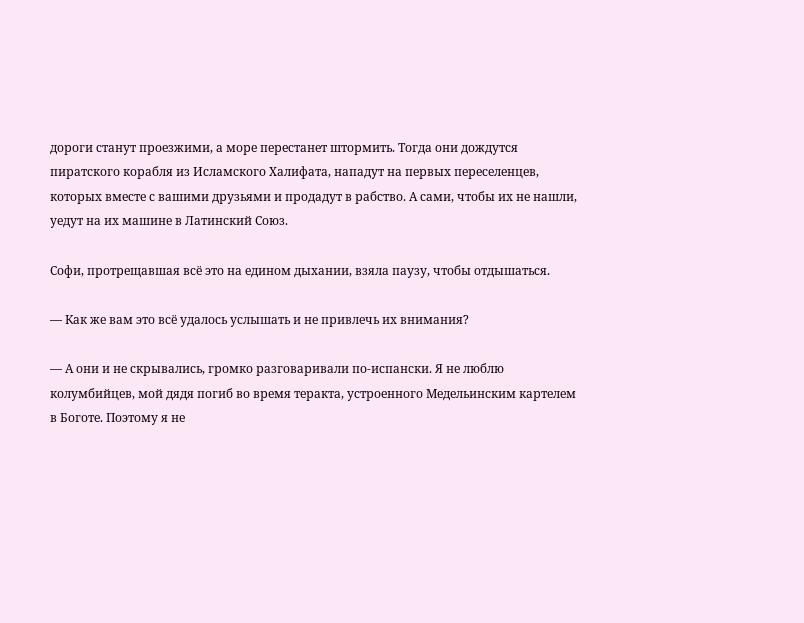дороги станут проезжими, а море перестанет штормить. Тогда они дождутся пиратского корабля из Исламского Халифата, нападут на первых переселенцев, которых вместе с вашими друзьями и продадут в рабство. А сами, чтобы их не нашли, уедут на их машине в Латинский Союз.

Софи, протрещавшая всё это на едином дыхании, взяла паузу, чтобы отдышаться.

— Как же вам это всё удалось услышать и не привлечь их внимания?

— А они и не скрывались, громко разговаривали по-испански. Я не люблю колумбийцев, мой дядя погиб во время теракта, устроенного Медельинским картелем в Боготе. Поэтому я не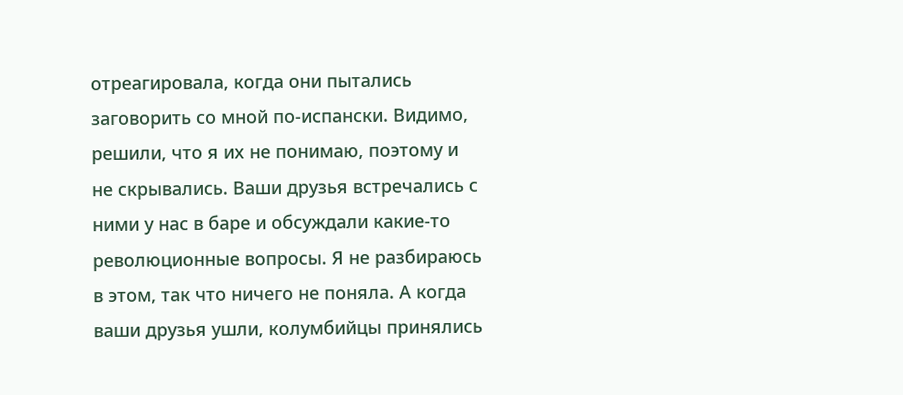отреагировала, когда они пытались заговорить со мной по-испански. Видимо, решили, что я их не понимаю, поэтому и не скрывались. Ваши друзья встречались с ними у нас в баре и обсуждали какие-то революционные вопросы. Я не разбираюсь в этом, так что ничего не поняла. А когда ваши друзья ушли, колумбийцы принялись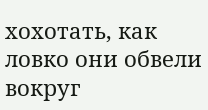хохотать, как ловко они обвели вокруг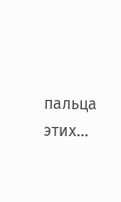пальца этих...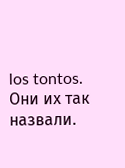los tontos. Они их так назвали.